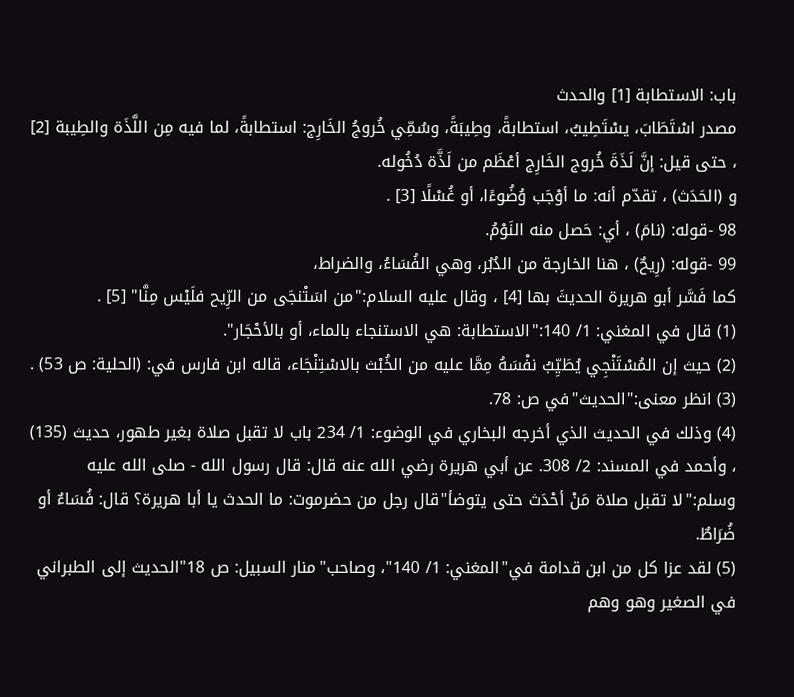باب: الاستطابة [1] والحدث
مصدر اسْتَطَابَ، يسْتَطِيبُ، استطابةً، وطِيبَةً، وسُمِّي خُروجُ الخَارِج: استطابةً، لما فيه مِن اللَّذَة والطِيبة [2] ، حتى قيل: إنَّ لَذَةَ خُروج الخَارِج أعْظَم من لَذَّة دُخُوله.
و (الحَدَث) ، تقدّم أنه: ما أوْجَب وُضُوءًا، أو غُسْلًا [3] .
98 -قوله: (نامَ) ، أي: حَصل منه النَوْمُ.
99 -قوله: (رِيحٌ) ، هنا الخارجة من الدُبُر، وهي الفُسَاءُ، والضراط،
كما فَسَّر أبو هريرة الحديثَ بها [4] ، وقال عليه السلام:"من اسَتْنجَى من الرِّيح فلَيْس مِنَّا" [5] .
(1) قال في المغني: 1/ 140:"الاستطابة: هي الاستنجاء بالماء، أو بالأحْجَار".
(2) حيث إن المُسْتَنْجِي يُطَيِّبُ نفْسَهُ مِمَّا عليه من الخُبْث بالاسْتِنْجَاء، قاله ابن فارس في: (الحلية: ص 53) .
(3) انظر معنى:"الحديث"في ص: 78.
(4) وذلك في الحديث الذي أخرجه البخاري في الوضوء: 1/ 234 باب لا تقبل صلاة بغير طهور، حديث (135) ، وأحمد في المسند: 2/ 308. عن أبي هريرة رضي الله عنه قال: قال رسول الله - صلى الله عليه وسلم:"لا تقبل صلاة مَنْ أحْدَث حتى يتوضأ"قال رجل من حضرموت: ما الحدث يا أبا هريرة؟ قال: فُسَاءٌ أو ضُرَاطٌ.
(5) لقد عزا كل من ابن قدامة في"المغني: 1/ 140"، وصاحب"منار السبيل: ص 18"الحديث إلى الطبراني في الصغير وهو وهم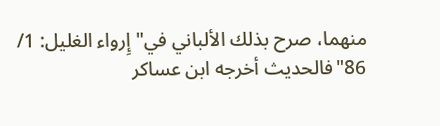منهما، صرح بذلك الألباني في"إِرواء الغليل: 1/ 86"فالحديث أخرجه ابن عساكر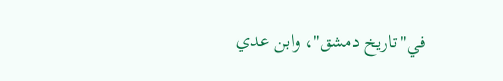في"تاريخ دمشق"، وابن عدي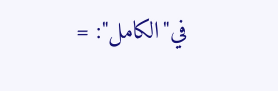في"الكامل": =